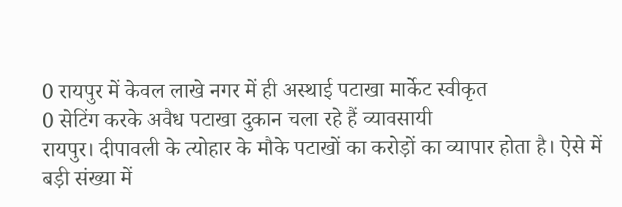0 रायपुर में केवल लाखे नगर में ही अस्थाई पटाखा मार्केट स्वीकृत
0 सेटिंग करके अवैध पटाखा दुकान चला रहे हैं व्यावसायी
रायपुर। दीपावली के त्योहार के मौके पटाखों का करोड़ों का व्यापार होता है। ऐसे में बड़ी संख्या में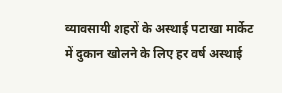व्यावसायी शहरों के अस्थाई पटाखा मार्केट में दुकान खोलने के लिए हर वर्ष अस्थाई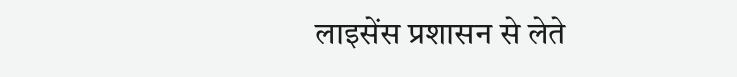लाइसेंस प्रशासन से लेते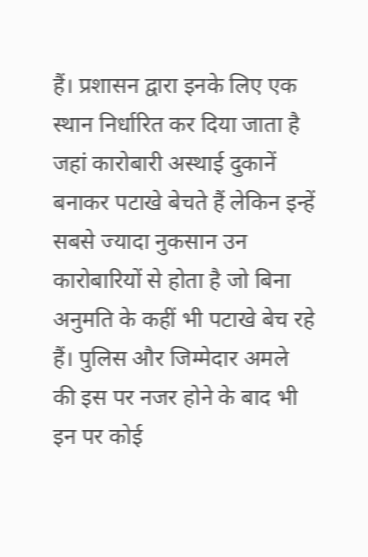हैं। प्रशासन द्वारा इनके लिए एक स्थान निर्धारित कर दिया जाता है जहां कारोबारी अस्थाई दुकानें बनाकर पटाखे बेचते हैं लेकिन इन्हें सबसे ज्यादा नुकसान उन कारोबारियों से होता है जो बिना अनुमति के कहीं भी पटाखे बेच रहे हैं। पुलिस और जिम्मेदार अमले की इस पर नजर होने के बाद भी इन पर कोई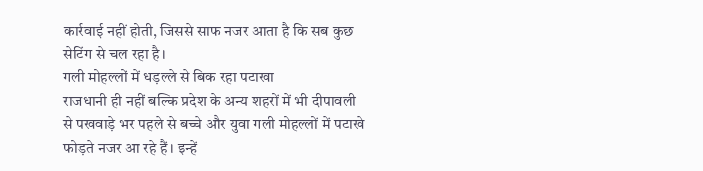कार्रवाई नहीं होती, जिससे साफ नजर आता है कि सब कुछ सेटिंग से चल रहा है।
गली मोहल्लों में धड़ल्ले से बिक रहा पटाखा
राजधानी ही नहीं बल्कि प्रदेश के अन्य शहरों में भी दीपावली से पखवाड़े भर पहले से बच्चे और युवा गली मोहल्लों में पटाखे फोड़ते नजर आ रहे हैं। इन्हें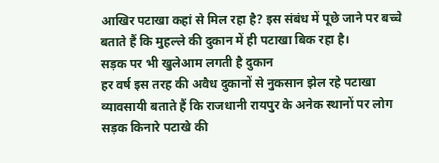आखिर पटाखा कहां से मिल रहा है? इस संबंध में पूछे जाने पर बच्चे बताते हैं कि मुहल्ले की दुकान में ही पटाखा बिक रहा है।
सड़क पर भी खुलेआम लगती है दुकान
हर वर्ष इस तरह की अवैध दुकानों से नुकसान झेल रहे पटाखा व्यावसायी बताते हैं कि राजधानी रायपुर के अनेक स्थानों पर लोग सड़क किनारे पटाखे की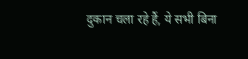दुकान चला रहे हैं, ये सभी बिना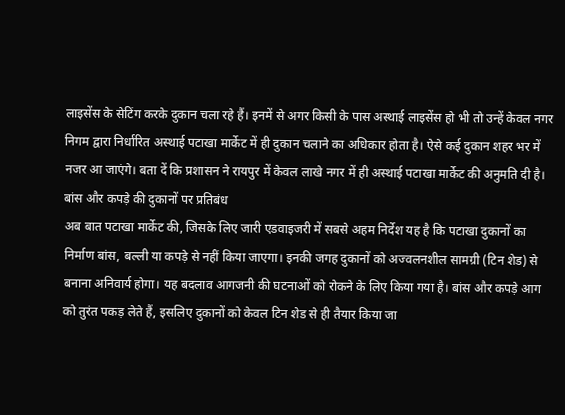लाइसेंस के सेटिंग करके दुकान चला रहे हैं। इनमें से अगर किसी के पास अस्थाई लाइसेंस हो भी तो उन्हें केवल नगर निगम द्वारा निर्धारित अस्थाई पटाखा मार्केट में ही दुकान चलाने का अधिकार होता है। ऐसे कई दुकान शहर भर में नजर आ जाएंगे। बता दें कि प्रशासन ने रायपुर में केवल लाखे नगर में ही अस्थाई पटाखा मार्केट की अनुमति दी है।
बांस और कपड़े की दुकानों पर प्रतिबंध
अब बात पटाखा मार्केट की, जिसके लिए जारी एडवाइजरी में सबसे अहम निर्देश यह है कि पटाखा दुकानों का निर्माण बांस, बल्ली या कपड़े से नहीं किया जाएगा। इनकी जगह दुकानों को अज्वलनशील सामग्री (टिन शेड) से बनाना अनिवार्य होगा। यह बदलाव आगजनी की घटनाओं को रोकने के लिए किया गया है। बांस और कपड़े आग को तुरंत पकड़ लेते हैं, इसलिए दुकानों को केवल टिन शेड से ही तैयार किया जा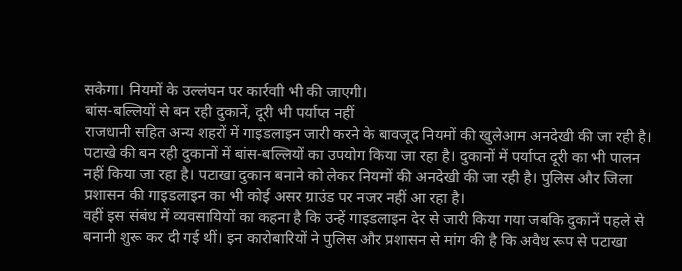सकेगा। नियमों के उल्लंघन पर कार्रवाी भी की जाएगी।
बांस-बल्लियों से बन रही दुकानें, दूरी भी पर्याप्त नहीं
राजधानी सहित अन्य शहरों में गाइडलाइन जारी करने के बावजूद नियमों की खुलेआम अनदेखी की जा रही है। पटाखे की बन रही दुकानों में बांस-बल्लियों का उपयोग किया जा रहा है। दुकानों में पर्याप्त दूरी का भी पालन नहीं किया जा रहा है। पटाखा दुकान बनाने को लेकर नियमों की अनदेखी की जा रही है। पुलिस और जिला प्रशासन की गाइडलाइन का भी कोई असर ग्राउंड पर नजर नहीं आ रहा है।
वहीं इस संबंध में व्यवसायियों का कहना है कि उन्हें गाइडलाइन देर से जारी किया गया जबकि दुकानें पहले से बनानी शुरू कर दी गई थीं। इन कारोबारियों ने पुलिस और प्रशासन से मांग की है कि अवैध रूप से पटाखा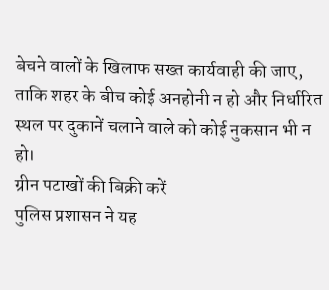बेचने वालों के खिलाफ सख्त कार्यवाही की जाए, ताकि शहर के बीच कोई अनहोनी न हो और निर्धारित स्थल पर दुकानें चलाने वाले को कोई नुकसान भी न हो।
ग्रीन पटाखों की बिक्री करें
पुलिस प्रशासन ने यह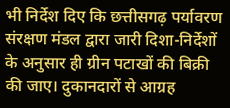भी निर्देश दिए कि छत्तीसगढ़ पर्यावरण संरक्षण मंडल द्वारा जारी दिशा-निर्देशों के अनुसार ही ग्रीन पटाखों की बिक्री की जाए। दुकानदारों से आग्रह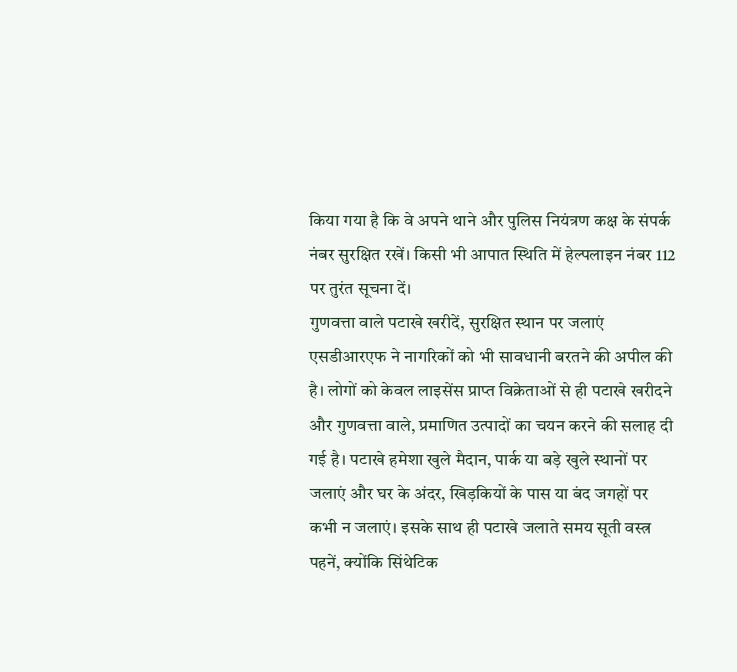किया गया है कि वे अपने थाने और पुलिस नियंत्रण कक्ष के संपर्क नंबर सुरक्षित रखें। किसी भी आपात स्थिति में हेल्पलाइन नंबर 112 पर तुरंत सूचना दें।
गुणवत्ता वाले पटाखे खरीदें, सुरक्षित स्थान पर जलाएं
एसडीआरएफ ने नागरिकों को भी सावधानी बरतने की अपील की है। लोगों को केवल लाइसेंस प्राप्त विक्रेताओं से ही पटाखे खरीदने और गुणवत्ता वाले, प्रमाणित उत्पादों का चयन करने की सलाह दी गई है। पटाखे हमेशा खुले मैदान, पार्क या बड़े खुले स्थानों पर जलाएं और घर के अंदर, खिड़कियों के पास या बंद जगहों पर कभी न जलाएं। इसके साथ ही पटाखे जलाते समय सूती वस्त्र पहनें, क्योंकि सिंथेटिक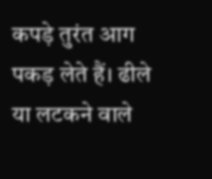कपड़े तुरंत आग पकड़ लेते हैं। ढीले या लटकने वाले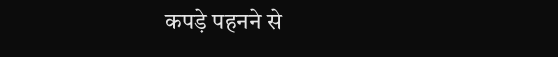कपड़े पहनने से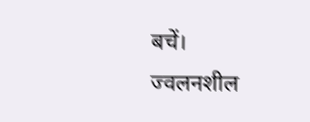बचें। ज्वलनशील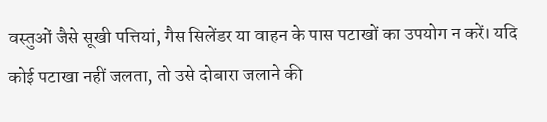वस्तुओं जैसे सूखी पत्तियां, गैस सिलेंडर या वाहन के पास पटाखों का उपयोग न करें। यदि कोई पटाखा नहीं जलता, तो उसे दोबारा जलाने की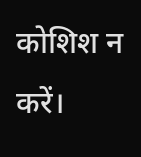कोशिश न करें।